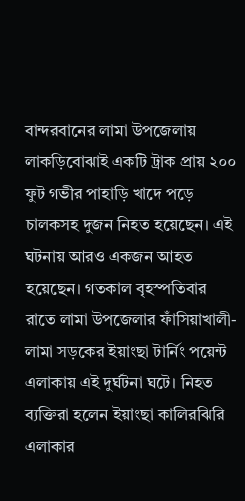বান্দরবানের লামা উপজেলায় লাকড়িবোঝাই একটি ট্রাক প্রায় ২০০ ফুট গভীর পাহাড়ি খাদে পড়ে চালকসহ দুজন নিহত হয়েছেন। এই ঘটনায় আরও একজন আহত হয়েছেন। গতকাল বৃহস্পতিবার রাতে লামা উপজেলার ফাঁসিয়াখালী-লামা সড়কের ইয়াংছা টার্নিং পয়েন্ট এলাকায় এই দুর্ঘটনা ঘটে। নিহত ব্যক্তিরা হলেন ইয়াংছা কালিরঝিরি এলাকার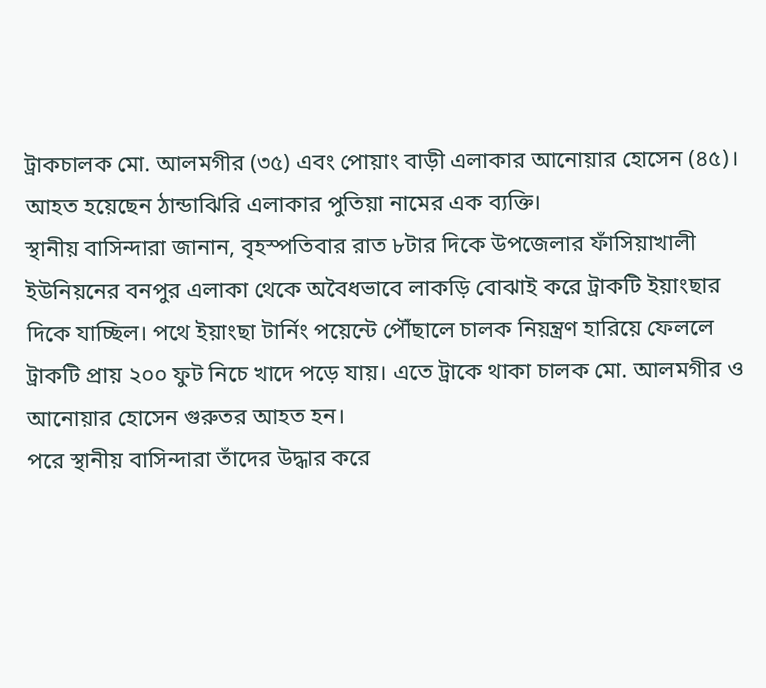ট্রাকচালক মো. আলমগীর (৩৫) এবং পোয়াং বাড়ী এলাকার আনোয়ার হোসেন (৪৫)। আহত হয়েছেন ঠান্ডাঝিরি এলাকার পুতিয়া নামের এক ব্যক্তি।
স্থানীয় বাসিন্দারা জানান, বৃহস্পতিবার রাত ৮টার দিকে উপজেলার ফাঁসিয়াখালী ইউনিয়নের বনপুর এলাকা থেকে অবৈধভাবে লাকড়ি বোঝাই করে ট্রাকটি ইয়াংছার দিকে যাচ্ছিল। পথে ইয়াংছা টার্নিং পয়েন্টে পৌঁছালে চালক নিয়ন্ত্রণ হারিয়ে ফেললে ট্রাকটি প্রায় ২০০ ফুট নিচে খাদে পড়ে যায়। এতে ট্রাকে থাকা চালক মো. আলমগীর ও আনোয়ার হোসেন গুরুতর আহত হন।
পরে স্থানীয় বাসিন্দারা তাঁদের উদ্ধার করে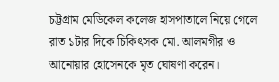চট্টগ্রাম মেডিকেল কলেজ হাসপাতালে নিয়ে গেলে রাত ১টার দিকে চিকিৎসক মো. আলমগীর ও আনোয়ার হোসেনকে মৃত ঘোষণা করেন।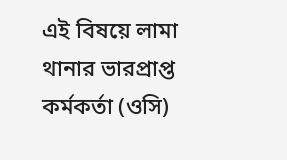এই বিষয়ে লামা থানার ভারপ্রাপ্ত কর্মকর্তা (ওসি)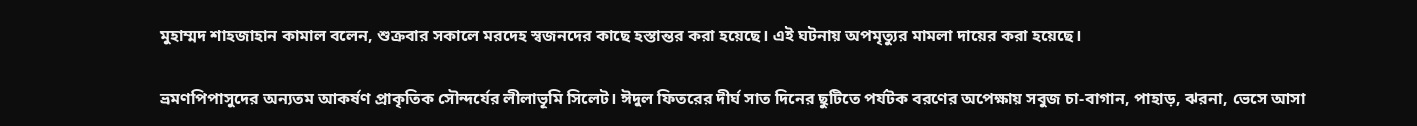মুহাম্মদ শাহজাহান কামাল বলেন, শুক্রবার সকালে মরদেহ স্বজনদের কাছে হস্তান্তর করা হয়েছে। এই ঘটনায় অপমৃত্যুর মামলা দায়ের করা হয়েছে।

ভ্রমণপিপাসুদের অন্যতম আকর্ষণ প্রাকৃতিক সৌন্দর্যের লীলাভূমি সিলেট। ঈদুল ফিতরের দীর্ঘ সাত দিনের ছুটিতে পর্যটক বরণের অপেক্ষায় সবুজ চা-বাগান, পাহাড়, ঝরনা, ভেসে আসা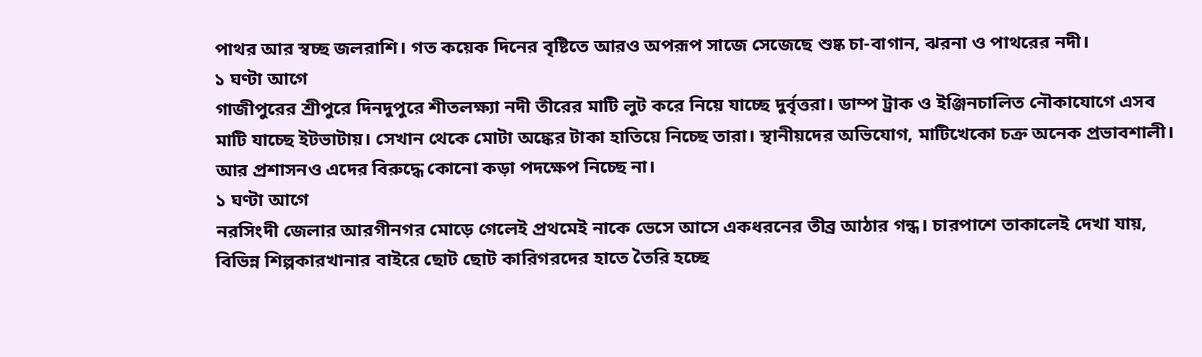পাথর আর স্বচ্ছ জলরাশি। গত কয়েক দিনের বৃষ্টিতে আরও অপরূপ সাজে সেজেছে শুষ্ক চা-বাগান, ঝরনা ও পাথরের নদী।
১ ঘণ্টা আগে
গাজীপুরের শ্রীপুরে দিনদুপুরে শীতলক্ষ্যা নদী তীরের মাটি লুট করে নিয়ে যাচ্ছে দুর্বৃত্তরা। ডাম্প ট্রাক ও ইঞ্জিনচালিত নৌকাযোগে এসব মাটি যাচ্ছে ইটভাটায়। সেখান থেকে মোটা অঙ্কের টাকা হাতিয়ে নিচ্ছে তারা। স্থানীয়দের অভিযোগ, মাটিখেকো চক্র অনেক প্রভাবশালী। আর প্রশাসনও এদের বিরুদ্ধে কোনো কড়া পদক্ষেপ নিচ্ছে না।
১ ঘণ্টা আগে
নরসিংদী জেলার আরগীনগর মোড়ে গেলেই প্রথমেই নাকে ভেসে আসে একধরনের তীব্র আঠার গন্ধ। চারপাশে তাকালেই দেখা যায়, বিভিন্ন শিল্পকারখানার বাইরে ছোট ছোট কারিগরদের হাতে তৈরি হচ্ছে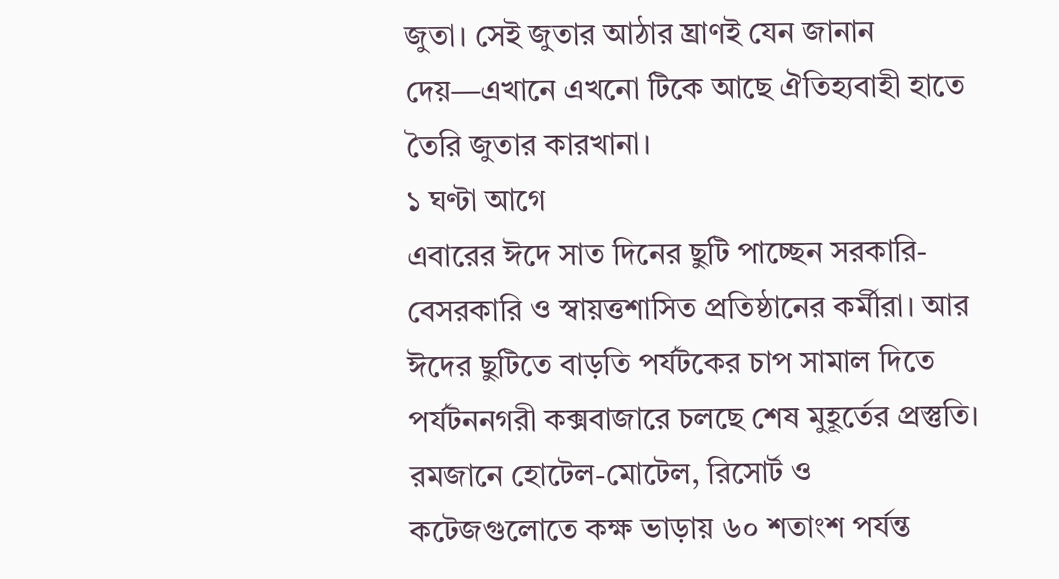জুতা। সেই জুতার আঠার ঘ্রাণই যেন জানান দেয়—এখানে এখনো টিকে আছে ঐতিহ্যবাহী হাতে তৈরি জুতার কারখানা।
১ ঘণ্টা আগে
এবারের ঈদে সাত দিনের ছুটি পাচ্ছেন সরকারি-বেসরকারি ও স্বায়ত্তশাসিত প্রতিষ্ঠানের কর্মীরা। আর ঈদের ছুটিতে বাড়তি পর্যটকের চাপ সামাল দিতে পর্যটননগরী কক্সবাজারে চলছে শেষ মুহূর্তের প্রস্তুতি। রমজানে হোটেল-মোটেল, রিসোর্ট ও কটেজগুলোতে কক্ষ ভাড়ায় ৬০ শতাংশ পর্যন্ত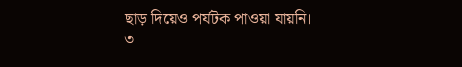ছাড় দিয়েও পর্যটক পাওয়া যায়নি।
৩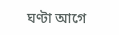ঘণ্টা আগে